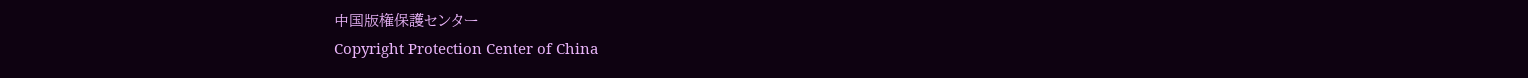中国版権保護センター
Copyright Protection Center of China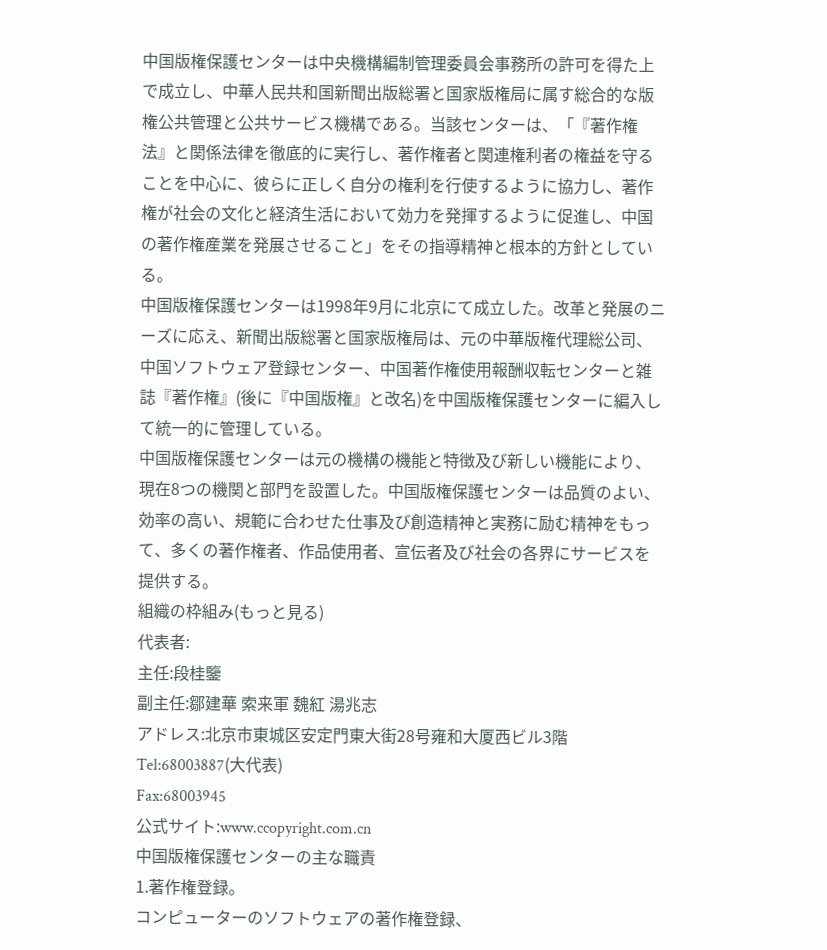中国版権保護センターは中央機構編制管理委員会事務所の許可を得た上で成立し、中華人民共和国新聞出版総署と国家版権局に属す総合的な版権公共管理と公共サービス機構である。当該センターは、「『著作権法』と関係法律を徹底的に実行し、著作権者と関連権利者の権益を守ることを中心に、彼らに正しく自分の権利を行使するように協力し、著作権が社会の文化と経済生活において効力を発揮するように促進し、中国の著作権産業を発展させること」をその指導精神と根本的方針としている。
中国版権保護センターは1998年9月に北京にて成立した。改革と発展のニーズに応え、新聞出版総署と国家版権局は、元の中華版権代理総公司、中国ソフトウェア登録センター、中国著作権使用報酬収転センターと雑誌『著作権』(後に『中国版権』と改名)を中国版権保護センターに編入して統一的に管理している。
中国版権保護センターは元の機構の機能と特徴及び新しい機能により、現在8つの機関と部門を設置した。中国版権保護センターは品質のよい、効率の高い、規範に合わせた仕事及び創造精神と実務に励む精神をもって、多くの著作権者、作品使用者、宣伝者及び社会の各界にサービスを提供する。
組織の枠組み(もっと見る)
代表者:
主任:段桂鑒
副主任:鄒建華 索来軍 魏紅 湯兆志
アドレス:北京市東城区安定門東大街28号雍和大厦西ビル3階
Tel:68003887(大代表)
Fax:68003945
公式サイト:www.ccopyright.com.cn
中国版権保護センターの主な職責
1.著作権登録。
コンピューターのソフトウェアの著作権登録、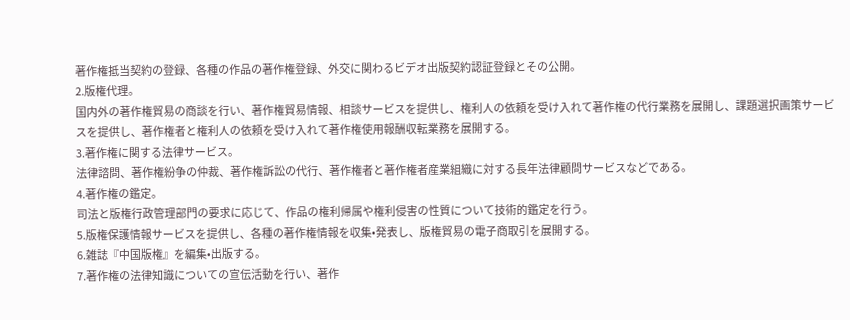著作権抵当契約の登録、各種の作品の著作権登録、外交に関わるビデオ出版契約認証登録とその公開。
2.版権代理。
国内外の著作権貿易の商談を行い、著作権貿易情報、相談サービスを提供し、権利人の依頼を受け入れて著作権の代行業務を展開し、課題選択画策サービスを提供し、著作権者と権利人の依頼を受け入れて著作権使用報酬収転業務を展開する。
3.著作権に関する法律サービス。
法律諮問、著作権紛争の仲裁、著作権訴訟の代行、著作権者と著作権者産業組織に対する長年法律顧問サービスなどである。
4.著作権の鑑定。
司法と版権行政管理部門の要求に応じて、作品の権利帰属や権利侵害の性質について技術的鑑定を行う。
5.版権保護情報サービスを提供し、各種の著作権情報を収集•発表し、版権貿易の電子商取引を展開する。
6.雑誌『中国版権』を編集•出版する。
7.著作権の法律知識についての宣伝活動を行い、著作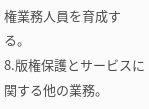権業務人員を育成する。
8.版権保護とサービスに関する他の業務。